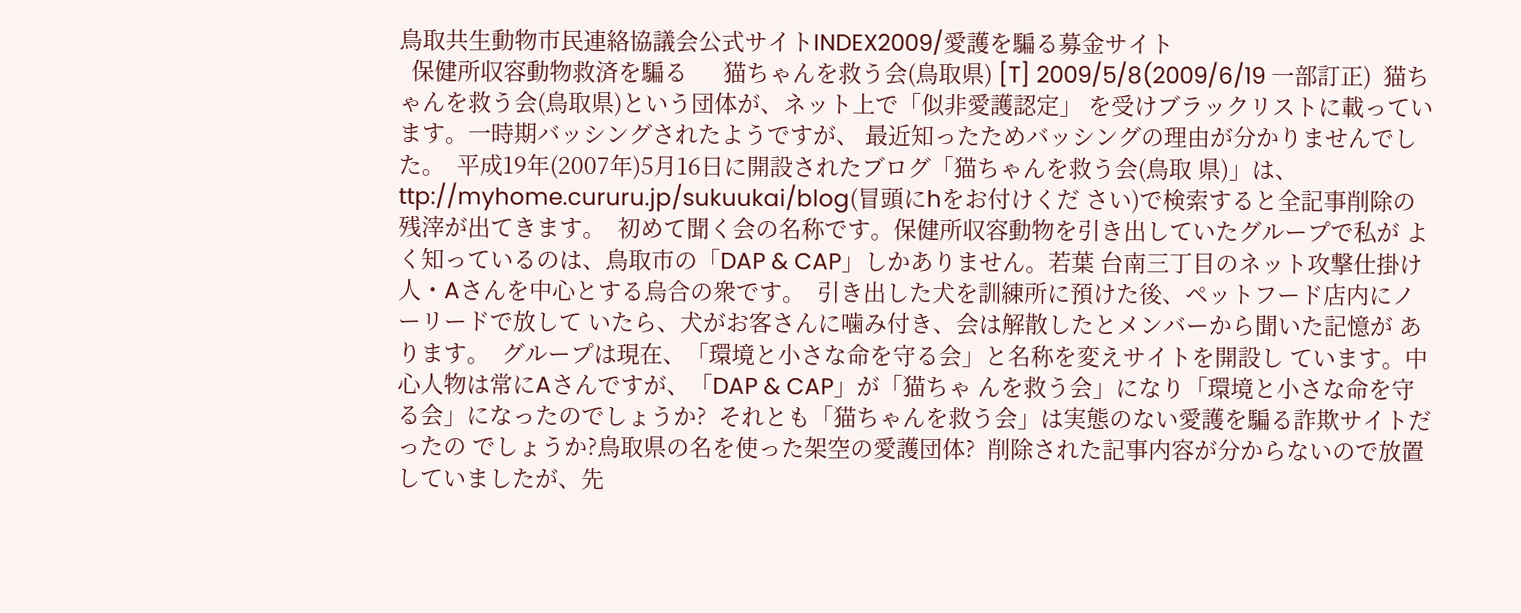鳥取共生動物市民連絡協議会公式サイトINDEX2009/愛護を騙る募金サイト
  保健所収容動物救済を騙る      猫ちゃんを救う会(鳥取県) [T] 2009/5/8(2009/6/19 一部訂正)  猫ちゃんを救う会(鳥取県)という団体が、ネット上で「似非愛護認定」 を受けブラックリストに載っています。一時期バッシングされたようですが、 最近知ったためバッシングの理由が分かりませんでした。  平成19年(2007年)5月16日に開設されたブログ「猫ちゃんを救う会(鳥取 県)」は、ttp://myhome.cururu.jp/sukuukai/blog(冒頭にhをお付けくだ さい)で検索すると全記事削除の残滓が出てきます。  初めて聞く会の名称です。保健所収容動物を引き出していたグループで私が よく知っているのは、鳥取市の「DAP & CAP」しかありません。若葉 台南三丁目のネット攻撃仕掛け人・Aさんを中心とする烏合の衆です。  引き出した犬を訓練所に預けた後、ペットフード店内にノーリードで放して いたら、犬がお客さんに噛み付き、会は解散したとメンバーから聞いた記憶が あります。  グループは現在、「環境と小さな命を守る会」と名称を変えサイトを開設し ています。中心人物は常にAさんですが、「DAP & CAP」が「猫ちゃ んを救う会」になり「環境と小さな命を守る会」になったのでしょうか?  それとも「猫ちゃんを救う会」は実態のない愛護を騙る詐欺サイトだったの でしょうか?鳥取県の名を使った架空の愛護団体?  削除された記事内容が分からないので放置していましたが、先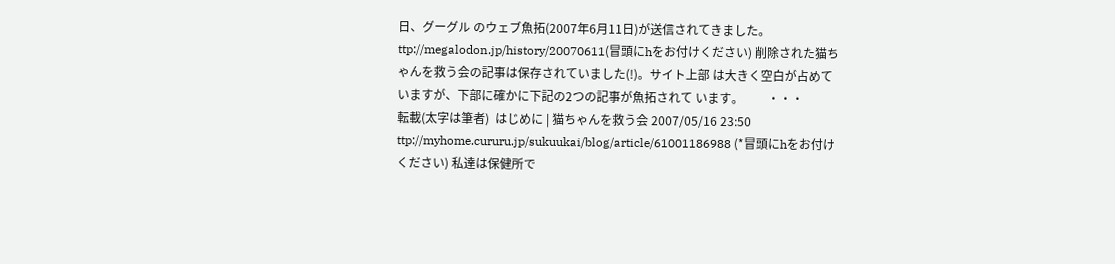日、グーグル のウェブ魚拓(2007年6月11日)が送信されてきました。 ttp://megalodon.jp/history/20070611(冒頭にhをお付けください) 削除された猫ちゃんを救う会の記事は保存されていました(!)。サイト上部 は大きく空白が占めていますが、下部に確かに下記の2つの記事が魚拓されて います。        ・・・            転載(太字は筆者)  はじめに | 猫ちゃんを救う会 2007/05/16 23:50 ttp://myhome.cururu.jp/sukuukai/blog/article/61001186988 (*冒頭にhをお付けください) 私達は保健所で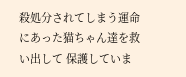殺処分されてしまう運命にあった猫ちゃん達を救い出して 保護していま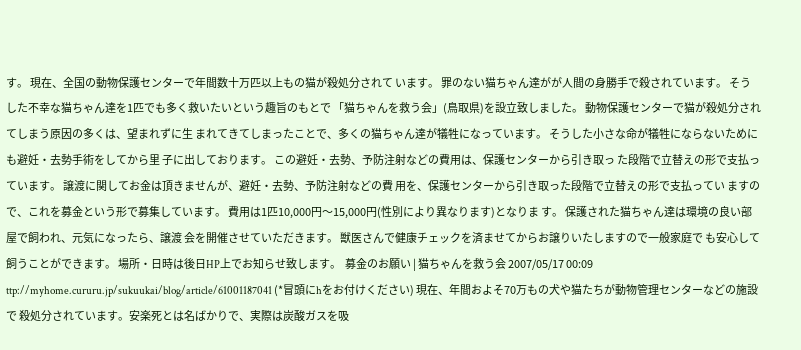す。 現在、全国の動物保護センターで年間数十万匹以上もの猫が殺処分されて います。 罪のない猫ちゃん達がが人間の身勝手で殺されています。 そうした不幸な猫ちゃん達を1匹でも多く救いたいという趣旨のもとで 「猫ちゃんを救う会」(鳥取県)を設立致しました。 動物保護センターで猫が殺処分されてしまう原因の多くは、望まれずに生 まれてきてしまったことで、多くの猫ちゃん達が犠牲になっています。 そうした小さな命が犠牲にならないためにも避妊・去勢手術をしてから里 子に出しております。 この避妊・去勢、予防注射などの費用は、保護センターから引き取っ た段階で立替えの形で支払っています。 譲渡に関してお金は頂きませんが、避妊・去勢、予防注射などの費 用を、保護センターから引き取った段階で立替えの形で支払ってい ますので、これを募金という形で募集しています。 費用は1匹10,000円〜15,000円(性別により異なります)となりま す。 保護された猫ちゃん達は環境の良い部屋で飼われ、元気になったら、譲渡 会を開催させていただきます。 獣医さんで健康チェックを済ませてからお譲りいたしますので一般家庭で も安心して飼うことができます。 場所・日時は後日HP上でお知らせ致します。  募金のお願い | 猫ちゃんを救う会 2007/05/17 00:09 ttp://myhome.cururu.jp/sukuukai/blog/article/61001187041 (*冒頭にhをお付けください) 現在、年間およそ70万もの犬や猫たちが動物管理センターなどの施設で 殺処分されています。安楽死とは名ばかりで、実際は炭酸ガスを吸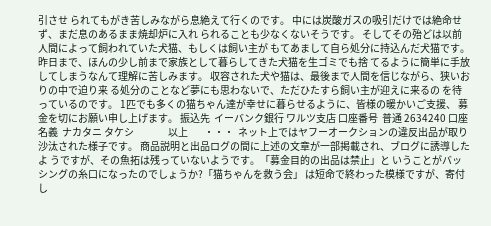引させ られてもがき苦しみながら息絶えて行くのです。 中には炭酸ガスの吸引だけでは絶命せず、まだ息のあるまま焼却炉に入れ られることも少なくないそうです。 そしてその殆どは以前人間によって飼われていた犬猫、もしくは飼い主が もてあまして自ら処分に持込んだ犬猫です。 昨日まで、ほんの少し前まで家族として暮らしてきた犬猫を生ゴミでも捨 てるように簡単に手放してしまうなんて理解に苦しみます。 収容された犬や猫は、最後まで人間を信じながら、狭いおりの中で迫り来 る処分のことなど夢にも思わないで、ただひたすら飼い主が迎えに来るの を待っているのです。 1匹でも多くの猫ちゃん達が幸せに暮らせるように、皆様の暖かいご支援、 募金を切にお願い申し上げます。 振込先  イーバンク銀行 ワルツ支店 口座番号  普通 2634240 口座名義  ナカタニ タケシ                 以上        ・・・  ネット上ではヤフーオークションの違反出品が取り沙汰された様子です。 商品説明と出品ログの間に上述の文章が一部掲載され、ブログに誘導したよ うですが、その魚拓は残っていないようです。「募金目的の出品は禁止」と いうことがバッシングの糸口になったのでしょうか?「猫ちゃんを救う会」 は短命で終わった模様ですが、寄付し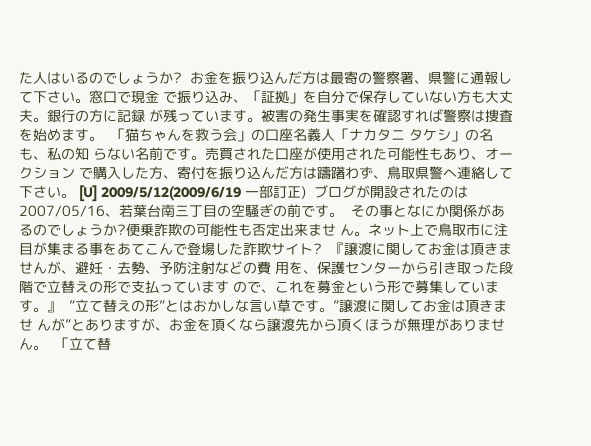た人はいるのでしょうか?  お金を振り込んだ方は最寄の警察署、県警に通報して下さい。窓口で現金 で振り込み、「証拠」を自分で保存していない方も大丈夫。銀行の方に記録 が残っています。被害の発生事実を確認すれば警察は捜査を始めます。  「猫ちゃんを救う会」の口座名義人「ナカタニ タケシ」の名も、私の知 らない名前です。売買された口座が使用された可能性もあり、オークション で購入した方、寄付を振り込んだ方は躊躇わず、鳥取県警へ連絡して下さい。 [U] 2009/5/12(2009/6/19 一部訂正)  ブログが開設されたのは2007/05/16、若葉台南三丁目の空騒ぎの前です。  その事となにか関係があるのでしょうか?便乗詐欺の可能性も否定出来ませ ん。ネット上で鳥取市に注目が集まる事をあてこんで登場した詐欺サイト?  『譲渡に関してお金は頂きませんが、避妊・去勢、予防注射などの費 用を、保護センターから引き取った段階で立替えの形で支払っています ので、これを募金という形で募集しています。』  ”立て替えの形”とはおかしな言い草です。”譲渡に関してお金は頂きませ んが”とありますが、お金を頂くなら譲渡先から頂くほうが無理がありません。  「立て替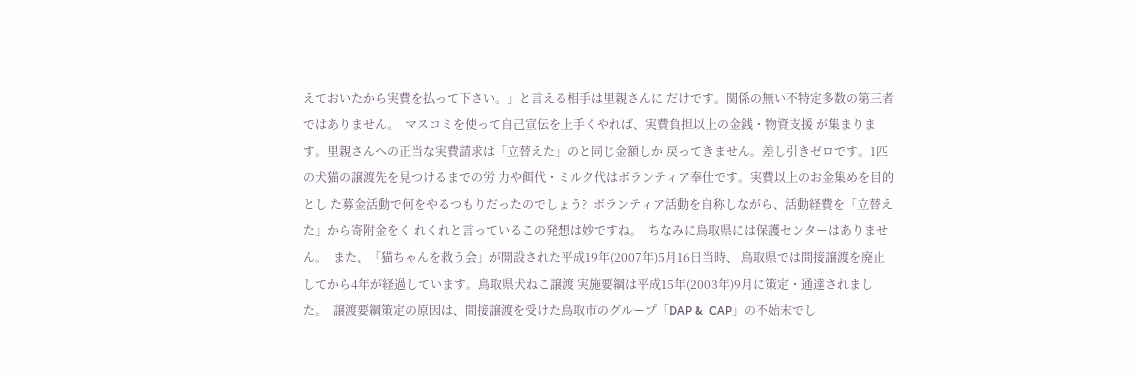えておいたから実費を払って下さい。」と言える相手は里親さんに だけです。関係の無い不特定多数の第三者ではありません。  マスコミを使って自己宣伝を上手くやれば、実費負担以上の金銭・物資支援 が集まります。里親さんへの正当な実費請求は「立替えた」のと同じ金額しか 戻ってきません。差し引きゼロです。1匹の犬猫の譲渡先を見つけるまでの労 力や餌代・ミルク代はボランティア奉仕です。実費以上のお金集めを目的とし た募金活動で何をやるつもりだったのでしょう?  ボランティア活動を自称しながら、活動経費を「立替えた」から寄附金をく れくれと言っているこの発想は妙ですね。  ちなみに鳥取県には保護センターはありません。  また、「猫ちゃんを救う会」が開設された平成19年(2007年)5月16日当時、 鳥取県では間接譲渡を廃止してから4年が経過しています。鳥取県犬ねこ譲渡 実施要綱は平成15年(2003年)9月に策定・通達されました。  譲渡要綱策定の原因は、間接譲渡を受けた鳥取市のグループ「DAP &  CAP」の不始末でし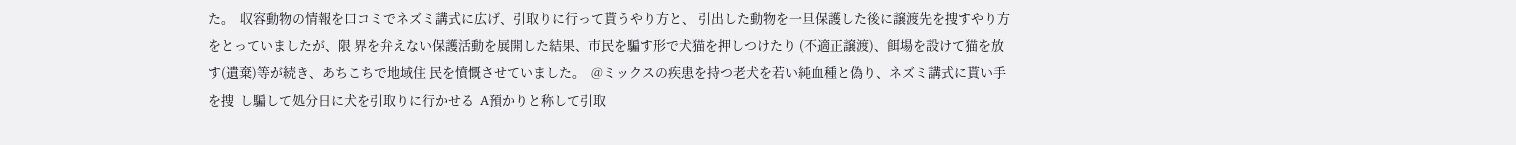た。  収容動物の情報を口コミでネズミ講式に広げ、引取りに行って貰うやり方と、 引出した動物を一旦保護した後に譲渡先を捜すやり方をとっていましたが、限 界を弁えない保護活動を展開した結果、市民を騙す形で犬猫を押しつけたり (不適正譲渡)、餌場を設けて猫を放す(遺棄)等が続き、あちこちで地域住 民を憤慨させていました。  @ミックスの疾患を持つ老犬を若い純血種と偽り、ネズミ講式に貰い手を捜  し騙して処分日に犬を引取りに行かせる  A預かりと称して引取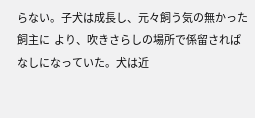らない。子犬は成長し、元々飼う気の無かった飼主に  より、吹きさらしの場所で係留されぱなしになっていた。犬は近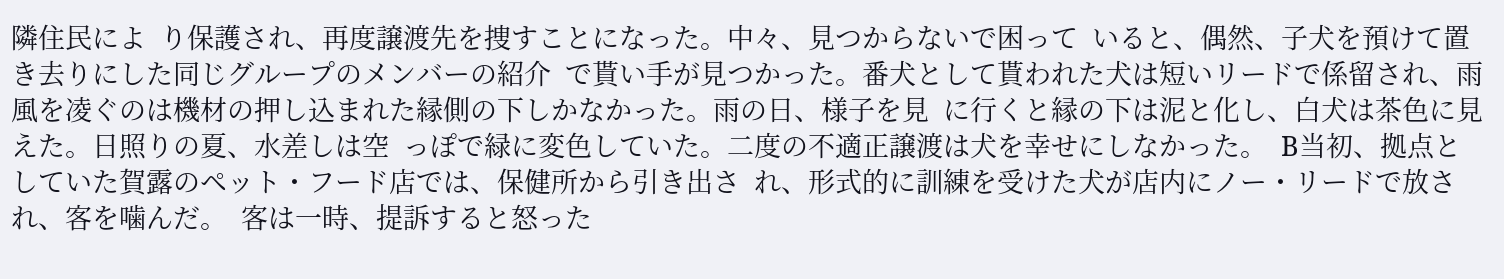隣住民によ  り保護され、再度譲渡先を捜すことになった。中々、見つからないで困って  いると、偶然、子犬を預けて置き去りにした同じグループのメンバーの紹介  で貰い手が見つかった。番犬として貰われた犬は短いリードで係留され、雨  風を凌ぐのは機材の押し込まれた縁側の下しかなかった。雨の日、様子を見  に行くと縁の下は泥と化し、白犬は茶色に見えた。日照りの夏、水差しは空  っぽで緑に変色していた。二度の不適正譲渡は犬を幸せにしなかった。  B当初、拠点としていた賀露のペット・フード店では、保健所から引き出さ  れ、形式的に訓練を受けた犬が店内にノー・リードで放され、客を噛んだ。  客は一時、提訴すると怒った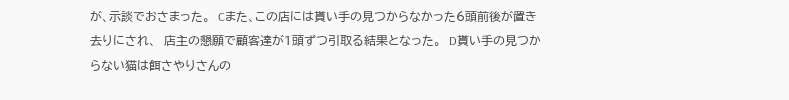が、示談でおさまった。  Cまた、この店には貰い手の見つからなかった6頭前後が置き去りにされ、  店主の懇願で顧客達が1頭ずつ引取る結果となった。  D貰い手の見つからない猫は餌さやりさんの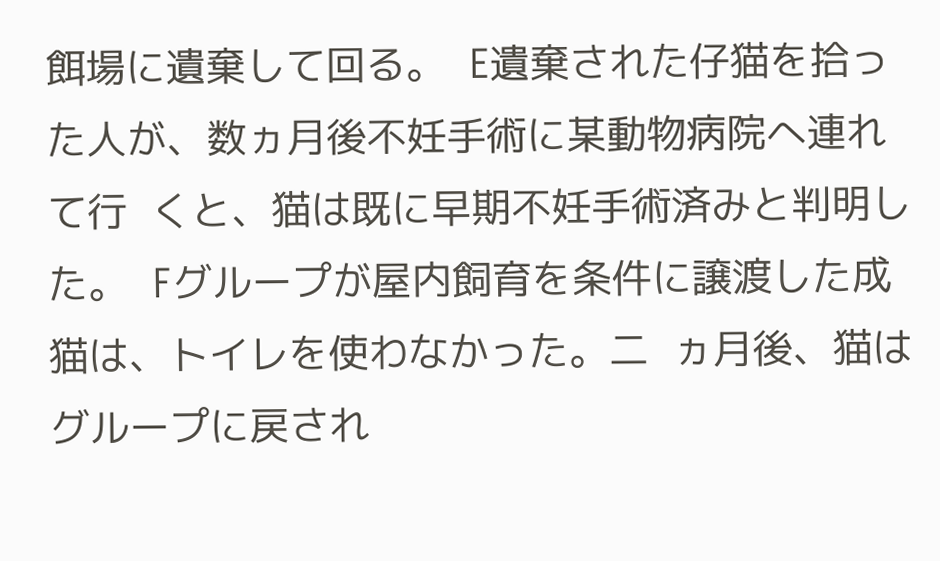餌場に遺棄して回る。  E遺棄された仔猫を拾った人が、数ヵ月後不妊手術に某動物病院へ連れて行  くと、猫は既に早期不妊手術済みと判明した。  Fグループが屋内飼育を条件に譲渡した成猫は、トイレを使わなかった。二  ヵ月後、猫はグループに戻され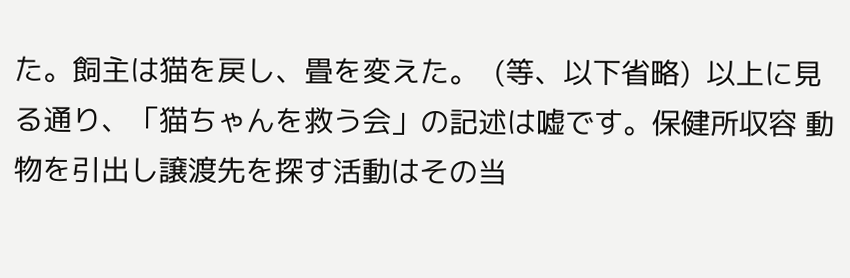た。飼主は猫を戻し、畳を変えた。  (等、以下省略)  以上に見る通り、「猫ちゃんを救う会」の記述は嘘です。保健所収容 動物を引出し譲渡先を探す活動はその当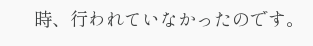時、行われていなかったのです。